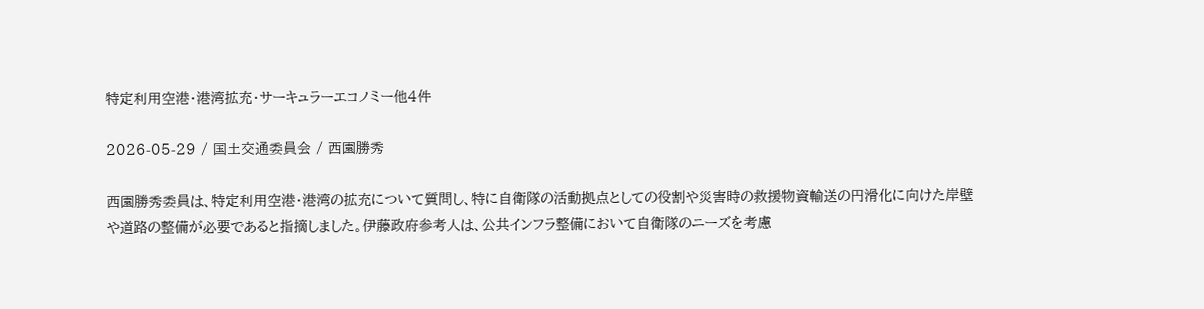特定利用空港・港湾拡充・サーキュラーエコノミー他4件

2026-05-29 / 国土交通委員会 / 西園勝秀

西園勝秀委員は、特定利用空港・港湾の拡充について質問し、特に自衛隊の活動拠点としての役割や災害時の救援物資輸送の円滑化に向けた岸壁や道路の整備が必要であると指摘しました。伊藤政府参考人は、公共インフラ整備において自衛隊のニーズを考慮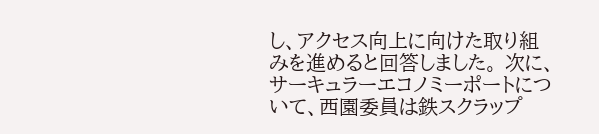し、アクセス向上に向けた取り組みを進めると回答しました。 次に、サーキュラーエコノミーポートについて、西園委員は鉄スクラップ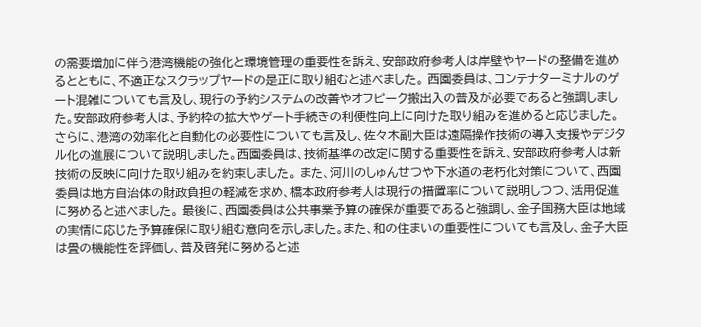の需要増加に伴う港湾機能の強化と環境管理の重要性を訴え、安部政府参考人は岸壁やヤードの整備を進めるとともに、不適正なスクラップヤードの是正に取り組むと述べました。 西園委員は、コンテナターミナルのゲート混雑についても言及し、現行の予約システムの改善やオフピーク搬出入の普及が必要であると強調しました。安部政府参考人は、予約枠の拡大やゲート手続きの利便性向上に向けた取り組みを進めると応じました。 さらに、港湾の効率化と自動化の必要性についても言及し、佐々木副大臣は遠隔操作技術の導入支援やデジタル化の進展について説明しました。西園委員は、技術基準の改定に関する重要性を訴え、安部政府参考人は新技術の反映に向けた取り組みを約束しました。 また、河川のしゅんせつや下水道の老朽化対策について、西園委員は地方自治体の財政負担の軽減を求め、橋本政府参考人は現行の措置率について説明しつつ、活用促進に努めると述べました。 最後に、西園委員は公共事業予算の確保が重要であると強調し、金子国務大臣は地域の実情に応じた予算確保に取り組む意向を示しました。また、和の住まいの重要性についても言及し、金子大臣は畳の機能性を評価し、普及啓発に努めると述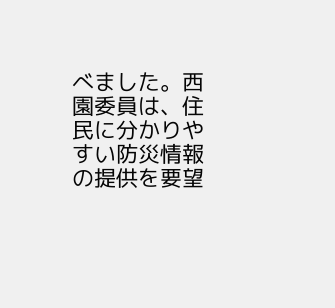べました。西園委員は、住民に分かりやすい防災情報の提供を要望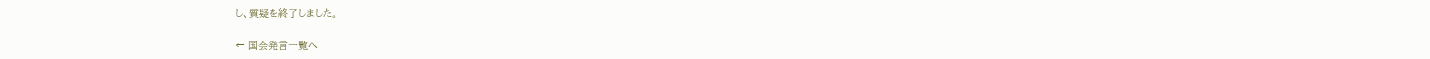し、質疑を終了しました。

← 国会発言一覧へ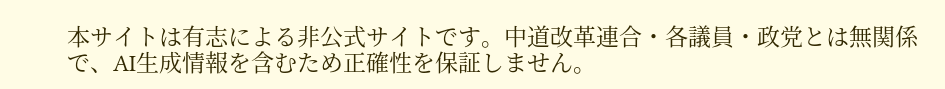本サイトは有志による非公式サイトです。中道改革連合・各議員・政党とは無関係で、AI生成情報を含むため正確性を保証しません。